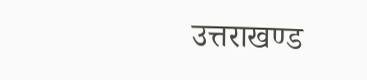उत्तराखण्ड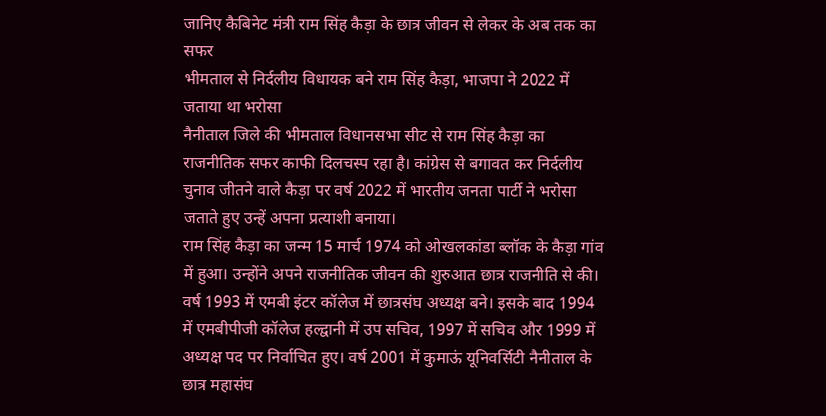जानिए कैबिनेट मंत्री राम सिंह कैड़ा के छात्र जीवन से लेकर के अब तक का सफर
भीमताल से निर्दलीय विधायक बने राम सिंह कैड़ा, भाजपा ने 2022 में जताया था भरोसा
नैनीताल जिले की भीमताल विधानसभा सीट से राम सिंह कैड़ा का राजनीतिक सफर काफी दिलचस्प रहा है। कांग्रेस से बगावत कर निर्दलीय चुनाव जीतने वाले कैड़ा पर वर्ष 2022 में भारतीय जनता पार्टी ने भरोसा जताते हुए उन्हें अपना प्रत्याशी बनाया।
राम सिंह कैड़ा का जन्म 15 मार्च 1974 को ओखलकांडा ब्लॉक के कैड़ा गांव में हुआ। उन्होंने अपने राजनीतिक जीवन की शुरुआत छात्र राजनीति से की। वर्ष 1993 में एमबी इंटर कॉलेज में छात्रसंघ अध्यक्ष बने। इसके बाद 1994 में एमबीपीजी कॉलेज हल्द्वानी में उप सचिव, 1997 में सचिव और 1999 में अध्यक्ष पद पर निर्वाचित हुए। वर्ष 2001 में कुमाऊं यूनिवर्सिटी नैनीताल के छात्र महासंघ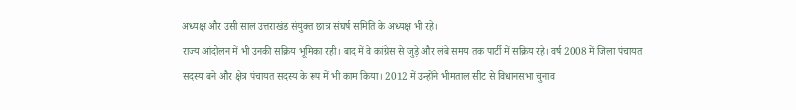अध्यक्ष और उसी साल उत्तराखंड संयुक्त छात्र संघर्ष समिति के अध्यक्ष भी रहे।
राज्य आंदोलन में भी उनकी सक्रिय भूमिका रही। बाद में वे कांग्रेस से जुड़े और लंबे समय तक पार्टी में सक्रिय रहे। वर्ष 2008 में जिला पंचायत सदस्य बने और क्षेत्र पंचायत सदस्य के रूप में भी काम किया। 2012 में उन्होंने भीमताल सीट से विधानसभा चुनाव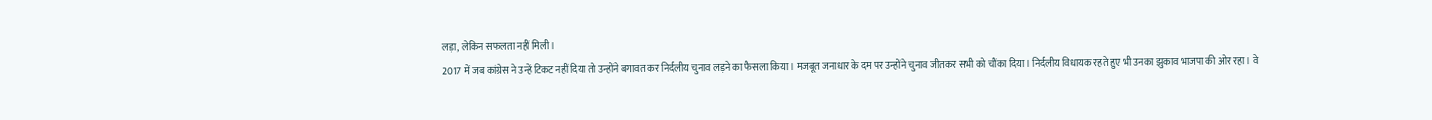लड़ा, लेकिन सफलता नहीं मिली।
2017 में जब कांग्रेस ने उन्हें टिकट नहीं दिया तो उन्होंने बगावत कर निर्दलीय चुनाव लड़ने का फैसला किया। मजबूत जनाधार के दम पर उन्होंने चुनाव जीतकर सभी को चौंका दिया। निर्दलीय विधायक रहते हुए भी उनका झुकाव भाजपा की ओर रहा। वे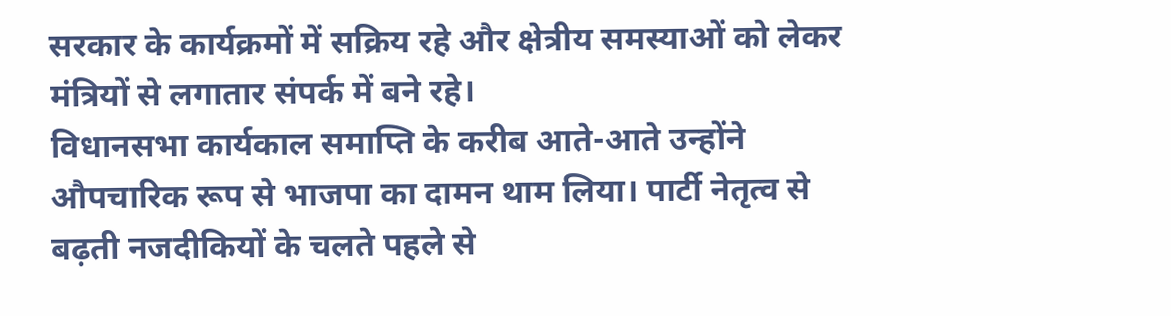सरकार के कार्यक्रमों में सक्रिय रहे और क्षेत्रीय समस्याओं को लेकर मंत्रियों से लगातार संपर्क में बने रहे।
विधानसभा कार्यकाल समाप्ति के करीब आते-आते उन्होंने औपचारिक रूप से भाजपा का दामन थाम लिया। पार्टी नेतृत्व से बढ़ती नजदीकियों के चलते पहले से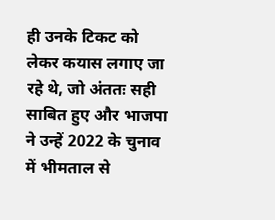ही उनके टिकट को लेकर कयास लगाए जा रहे थे, जो अंततः सही साबित हुए और भाजपा ने उन्हें 2022 के चुनाव में भीमताल से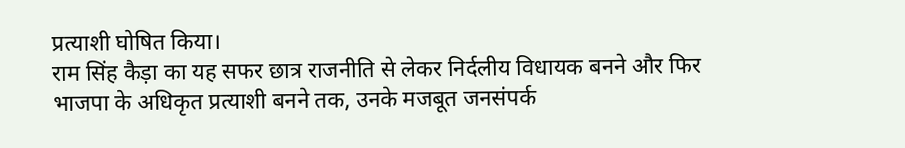प्रत्याशी घोषित किया।
राम सिंह कैड़ा का यह सफर छात्र राजनीति से लेकर निर्दलीय विधायक बनने और फिर भाजपा के अधिकृत प्रत्याशी बनने तक, उनके मजबूत जनसंपर्क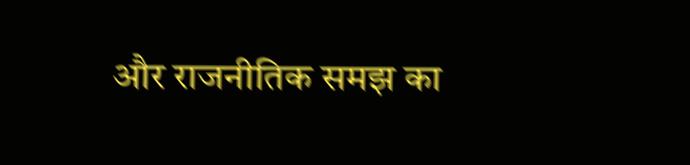और राजनीतिक समझ का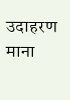उदाहरण माना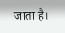जाता है।